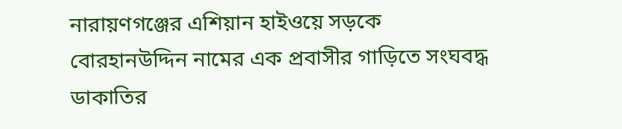নারায়ণগঞ্জের এশিয়ান হাইওয়ে সড়কে বোরহানউদ্দিন নামের এক প্রবাসীর গাড়িতে সংঘবদ্ধ ডাকাতির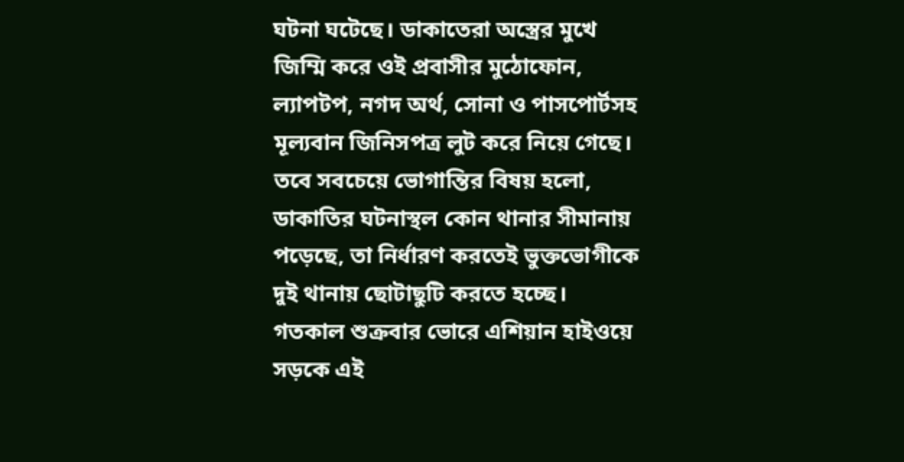ঘটনা ঘটেছে। ডাকাতেরা অস্ত্রের মুখে জিম্মি করে ওই প্রবাসীর মুঠোফোন, ল্যাপটপ, নগদ অর্থ, সোনা ও পাসপোর্টসহ মূল্যবান জিনিসপত্র লুট করে নিয়ে গেছে। তবে সবচেয়ে ভোগান্তির বিষয় হলো, ডাকাতির ঘটনাস্থল কোন থানার সীমানায় পড়েছে, তা নির্ধারণ করতেই ভুক্তভোগীকে দুই থানায় ছোটাছুটি করতে হচ্ছে।
গতকাল শুক্রবার ভোরে এশিয়ান হাইওয়ে সড়কে এই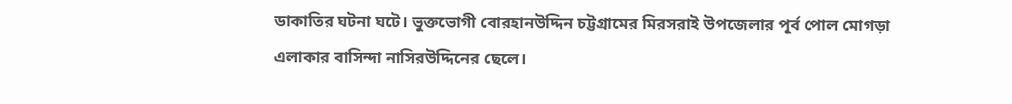ডাকাতির ঘটনা ঘটে। ভুক্তভোগী বোরহানউদ্দিন চট্টগ্রামের মিরসরাই উপজেলার পূর্ব পোল মোগড়া এলাকার বাসিন্দা নাসিরউদ্দিনের ছেলে।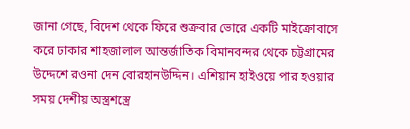জানা গেছে, বিদেশ থেকে ফিরে শুক্রবার ভোরে একটি মাইক্রোবাসে করে ঢাকার শাহজালাল আন্তর্জাতিক বিমানবন্দর থেকে চট্টগ্রামের উদ্দেশে রওনা দেন বোরহানউদ্দিন। এশিয়ান হাইওয়ে পার হওয়ার সময় দেশীয় অস্ত্রশস্ত্রে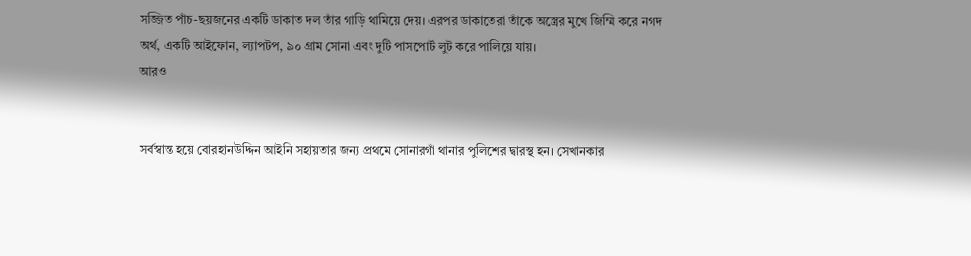সজ্জিত পাঁচ-ছয়জনের একটি ডাকাত দল তাঁর গাড়ি থামিয়ে দেয়। এরপর ডাকাতেরা তাঁকে অস্ত্রের মুখে জিম্মি করে নগদ অর্থ, একটি আইফোন, ল্যাপটপ, ৯০ গ্রাম সোনা এবং দুটি পাসপোর্ট লুট করে পালিয়ে যায়।
আরও


সর্বস্বান্ত হয়ে বোরহানউদ্দিন আইনি সহায়তার জন্য প্রথমে সোনারগাঁ থানার পুলিশের দ্বারস্থ হন। সেখানকার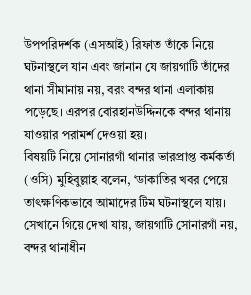উপপরিদর্শক (এসআই) রিফাত তাঁকে নিয়ে ঘটনাস্থলে যান এবং জানান যে জায়গাটি তাঁদের থানা সীমানায় নয়, বরং বন্দর থানা এলাকায় পড়েছে। এরপর বোরহানউদ্দিনকে বন্দর থানায় যাওয়ার পরামর্শ দেওয়া হয়।
বিষয়টি নিয়ে সোনারগাঁ থানার ভারপ্রাপ্ত কর্মকর্তা (ওসি) মুহিবুল্লাহ বলেন, ‘ডাকাতির খবর পেয়ে তাৎক্ষণিকভাবে আমাদের টিম ঘটনাস্থলে যায়। সেখানে গিয়ে দেখা যায়, জায়গাটি সোনারগাঁ নয়, বন্দর থানাধীন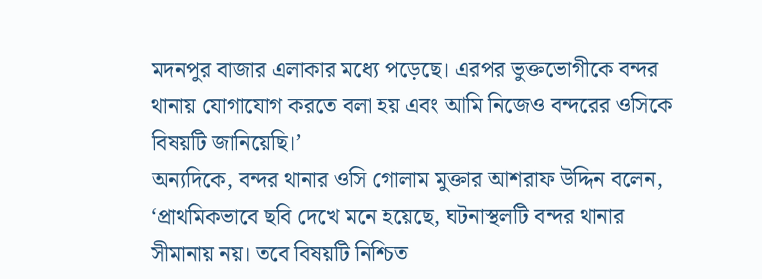মদনপুর বাজার এলাকার মধ্যে পড়েছে। এরপর ভুক্তভোগীকে বন্দর থানায় যোগাযোগ করতে বলা হয় এবং আমি নিজেও বন্দরের ওসিকে বিষয়টি জানিয়েছি।’
অন্যদিকে, বন্দর থানার ওসি গোলাম মুক্তার আশরাফ উদ্দিন বলেন, ‘প্রাথমিকভাবে ছবি দেখে মনে হয়েছে, ঘটনাস্থলটি বন্দর থানার সীমানায় নয়। তবে বিষয়টি নিশ্চিত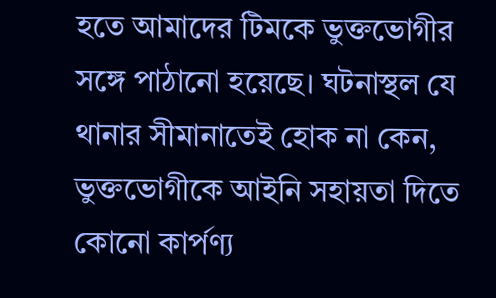হতে আমাদের টিমকে ভুক্তভোগীর সঙ্গে পাঠানো হয়েছে। ঘটনাস্থল যে থানার সীমানাতেই হোক না কেন, ভুক্তভোগীকে আইনি সহায়তা দিতে কোনো কার্পণ্য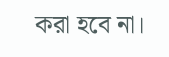করা হবে না।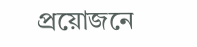প্রয়োজনে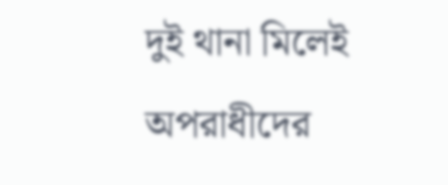দুই থানা মিলেই অপরাধীদের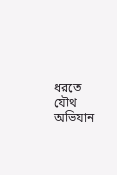ধরতে যৌথ অভিযান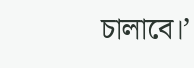চালাবে।’